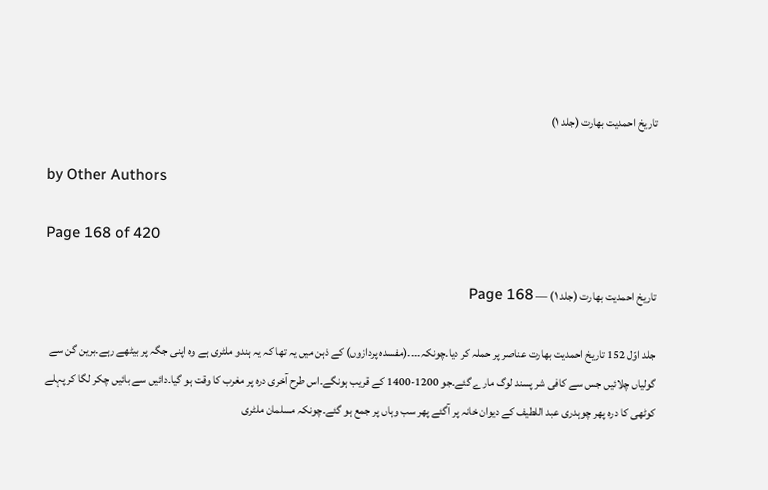تاریخ احمدیت بھارت (جلد ۱)

by Other Authors

Page 168 of 420

تاریخ احمدیت بھارت (جلد ۱) — Page 168

جلد اوّل 152 تاریخ احمدیت بھارت عناصر پر حملہ کر دیا۔چونکہ۔۔۔۔(مفسدہ پردازوں) کے ذہن میں یہ تھا کہ یہ ہندو ملٹری ہے وہ اپنی جگہ پر بیٹھے رہے۔برین گن سے گولیاں چلائیں جس سے کافی شر پسند لوگ مارے گئے۔جو 1200-1400 کے قریب ہونگے۔اس طرح آخری درہ پر مغرب کا وقت ہو گیا۔دائیں سے بائیں چکر لگا کر پہلے کوٹھی کا درہ پھر چوہدری عبد اللطیف کے دیوان خانہ پر آگئے پھر سب وہاں پر جمع ہو گئے۔چونکہ مسلمان ملٹری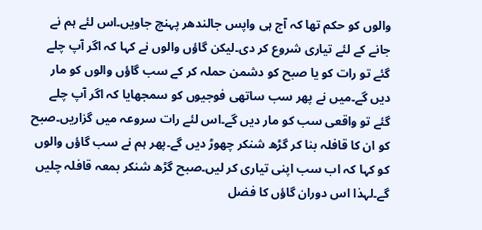والوں کو حکم تھا کہ آج ہی واپس جالندھر پہنچ جاویں۔اس لئے ہم نے جانے کے لئے تیاری شروع کر دی۔لیکن گاؤں والوں نے کہا کہ اگر آپ چلے گئے تو رات کو یا صبح کو دشمن حملہ کر کے سب گاؤں والوں کو مار دیں گے۔میں نے پھر سب ساتھی فوجیوں کو سمجھایا کہ اگر آپ چلے گئے تو واقعی سب کو مار دیں گے۔اس لئے رات سروعہ میں گزاریں۔صبح کو ان کا قافلہ بنا کر گڑھ شنکر چھوڑ دیں گے۔پھر ہم نے سب گاؤں والوں کو کہا کہ اب سب اپنی تیاری کر لیں۔صبح گڑھ شنکر بمعہ قافلہ چلیں گے۔لہذا اس دوران گاؤں کا فضل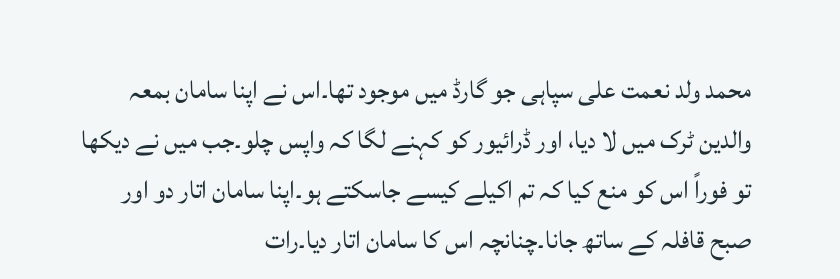محمد ولد نعمت علی سپاہی جو گارڈ میں موجود تھا۔اس نے اپنا سامان بمعہ والدین ٹرک میں لا دیا، اور ڈرائیور کو کہنے لگا کہ واپس چلو۔جب میں نے دیکھا تو فوراً اس کو منع کیا کہ تم اکیلے کیسے جاسکتے ہو۔اپنا سامان اتار دو اور صبح قافلہ کے ساتھ جانا۔چنانچہ اس کا سامان اتار دیا۔رات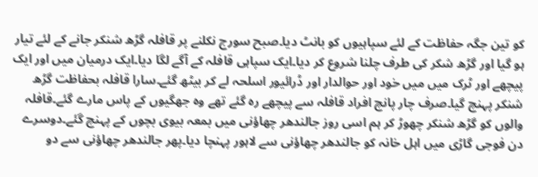کو تین جگہ حفاظت کے لئے سپاہیوں کو بانٹ دیا۔صبح سورج نکلنے پر قافلہ گڑھ شنکر جانے کے لئے تیار ہو گیا اور گڑھ شکر کی طرف چلنا شروع کر دیا۔ایک سپاہی قافلہ کے آگے لگا دیا۔ایک درمیان میں اور ایک پیچھے اور ٹرک میں میں خود اور حوالدار اور ڈرائیور اسلحہ لے کر بیٹھ گئے۔سارا قافلہ بحفاظت گڑھ شنکر پہنچ گیا۔صرف چار پانچ افراد قافلہ سے پیچھے رہ گئے تھے وہ جھگیوں کے پاس مارے گئے۔قافلہ والوں کو گڑھ شنکر چھوڑ کر ہم اسی روز جالندھر چھاؤنی میں بمعہ بیوی بچوں کے پہنچ گئے۔دوسرے دن فوجی گاڑی میں اہل خانہ کو جالندھر چھاؤنی سے لاہور پہنچا دیا۔پھر جالندھر چھاؤنی سے دو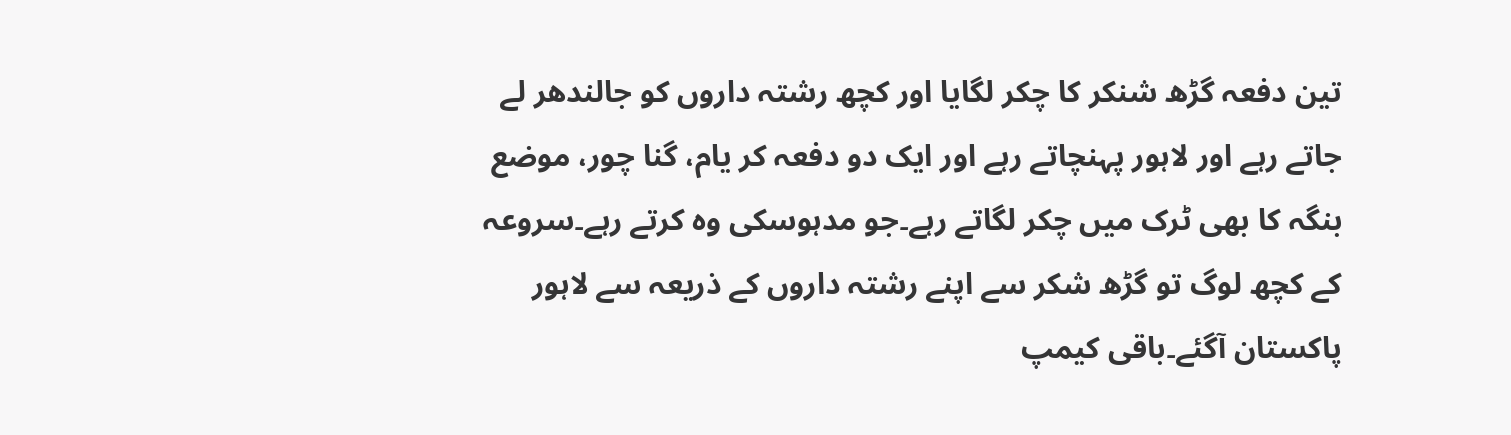تین دفعہ گڑھ شنکر کا چکر لگایا اور کچھ رشتہ داروں کو جالندھر لے جاتے رہے اور لاہور پہنچاتے رہے اور ایک دو دفعہ کر یام، گنا چور، موضع بنگہ کا بھی ٹرک میں چکر لگاتے رہے۔جو مدہوسکی وہ کرتے رہے۔سروعہ کے کچھ لوگ تو گڑھ شکر سے اپنے رشتہ داروں کے ذریعہ سے لاہور پاکستان آگئے۔باقی کیمپ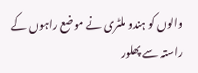والوں کو ہندو ملٹری نے موضع راہوں کے راستہ سے پھلور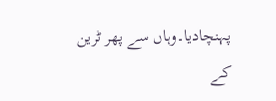پہنچادیا۔وہاں سے پھر ٹرین کے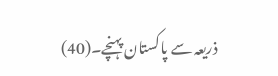ذریعہ سے پاکستان پہنچے۔(40)